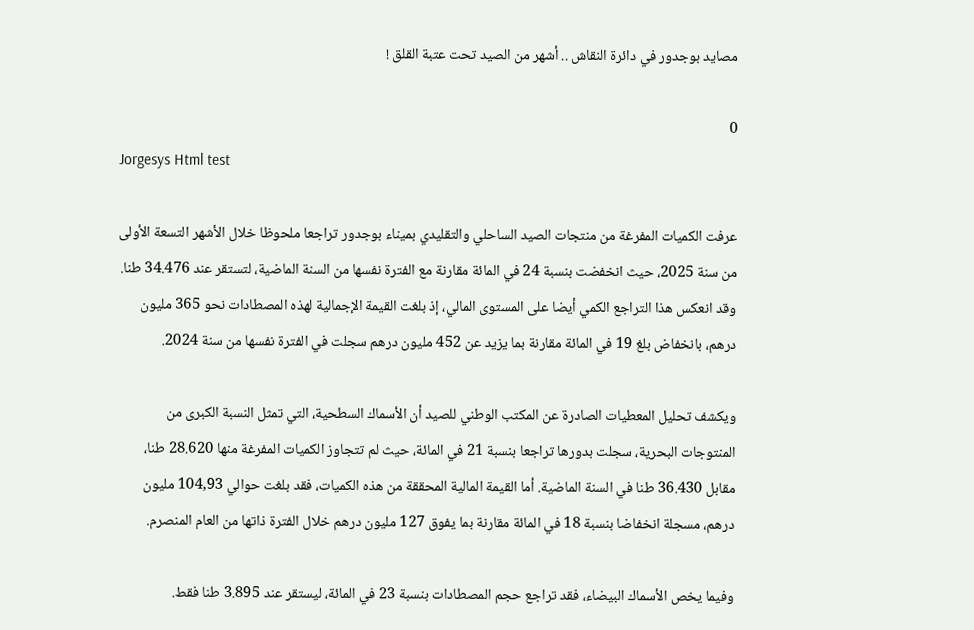مصايد بوجدور في دائرة النقاش .. أشهر من الصيد تحت عتبة القلق !

0
Jorgesys Html test

عرفت الكميات المفرغة من منتجات الصيد الساحلي والتقليدي بميناء بوجدور تراجعا ملحوظا خلال الأشهر التسعة الأولى من سنة 2025، حيث انخفضت بنسبة 24 في المائة مقارنة مع الفترة نفسها من السنة الماضية، لتستقر عند 34.476 طنا. وقد انعكس هذا التراجع الكمي أيضا على المستوى المالي، إذ بلغت القيمة الإجمالية لهذه المصطادات نحو 365 مليون درهم، بانخفاض بلغ 19 في المائة مقارنة بما يزيد عن 452 مليون درهم سجلت في الفترة نفسها من سنة 2024.

ويكشف تحليل المعطيات الصادرة عن المكتب الوطني للصيد أن الأسماك السطحية، التي تمثل النسبة الكبرى من المنتوجات البحرية، سجلت بدورها تراجعا بنسبة 21 في المائة، حيث لم تتجاوز الكميات المفرغة منها 28.620 طنا، مقابل 36.430 طنا في السنة الماضية. أما القيمة المالية المحققة من هذه الكميات، فقد بلغت حوالي 104,93 مليون درهم، مسجلة انخفاضا بنسبة 18 في المائة مقارنة بما يفوق 127 مليون درهم خلال الفترة ذاتها من العام المنصرم.

وفيما يخص الأسماك البيضاء، فقد تراجع حجم المصطادات بنسبة 23 في المائة، ليستقر عند 3.895 طنا فقط.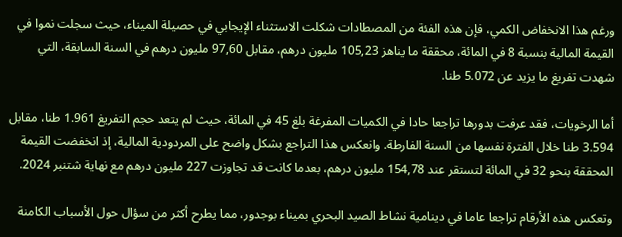ورغم هذا الانخفاض الكمي، فإن هذه الفئة من المصطادات شكلت الاستثناء الإيجابي في حصيلة الميناء، حيث سجلت نموا في القيمة المالية بنسبة 8 في المائة، محققة ما يناهز 105,23 مليون درهم، مقابل 97,60 مليون درهم في السنة السابقة، التي شهدت تفريغ ما يزيد عن 5.072 طنا.

أما الرخويات، فقد عرفت بدورها تراجعا حادا في الكميات المفرغة بلغ 45 في المائة، حيث لم يتعد حجم التفريغ 1.961 طنا، مقابل 3.594 طنا خلال الفترة نفسها من السنة الفارطة. وانعكس هذا التراجع بشكل واضح على المردودية المالية، إذ انخفضت القيمة المحققة بنحو 32 في المائة لتستقر عند 154,78 مليون درهم، بعدما كانت قد تجاوزت 227 مليون درهم مع نهاية شتنبر 2024.

وتعكس هذه الأرقام تراجعا عاما في دينامية نشاط الصيد البحري بميناء بوجدور، مما يطرح أكثر من سؤال حول الأسباب الكامنة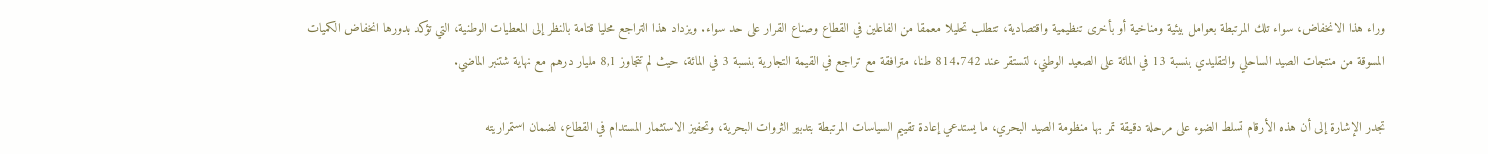وراء هذا الانخفاض، سواء تلك المرتبطة بعوامل بيئية ومناخية أو بأخرى تنظيمية واقتصادية، تتطلب تحليلا معمقا من الفاعلين في القطاع وصناع القرار على حد سواء. ويزداد هذا التراجع محليا قتامة بالنظر إلى المعطيات الوطنية، التي تؤكد بدورها انخفاض الكميات المسوقة من منتجات الصيد الساحلي والتقليدي بنسبة 13 في المائة على الصعيد الوطني، لتستقر عند 814.742 طنا، مترافقة مع تراجع في القيمة التجارية بنسبة 3 في المائة، حيث لم تتجاوز 8,1 مليار درهم مع نهاية شتنبر الماضي.

تجدر الإشارة إلى أن هذه الأرقام تسلط الضوء على مرحلة دقيقة تمر بها منظومة الصيد البحري، ما يستدعي إعادة تقييم السياسات المرتبطة بتدبير الثروات البحرية، وتحفيز الاستثمار المستدام في القطاع، لضمان استمراريته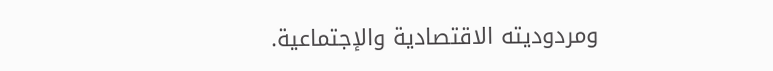ومردوديته الاقتصادية والإجتماعية.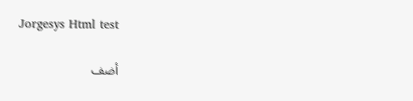Jorgesys Html test

أضف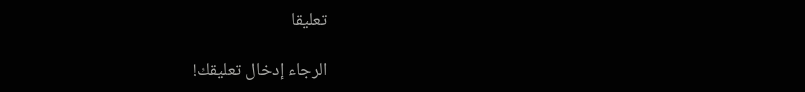تعليقا

الرجاء إدخال تعليقك!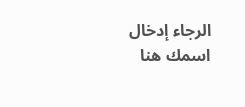الرجاء إدخال اسمك هنا